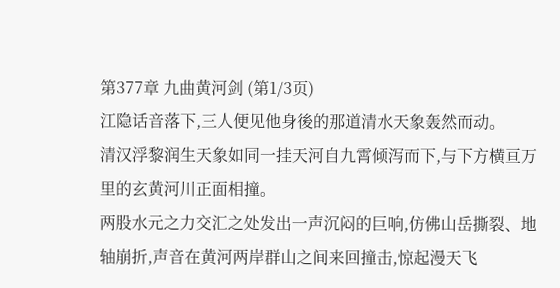第377章 九曲黄河剑 (第1/3页)
江隐话音落下,三人便见他身後的那道清水天象轰然而动。
清汉浮黎润生天象如同一挂天河自九霄倾泻而下,与下方横亘万里的玄黄河川正面相撞。
两股水元之力交汇之处发出一声沉闷的巨响,仿佛山岳撕裂、地轴崩折,声音在黄河两岸群山之间来回撞击,惊起漫天飞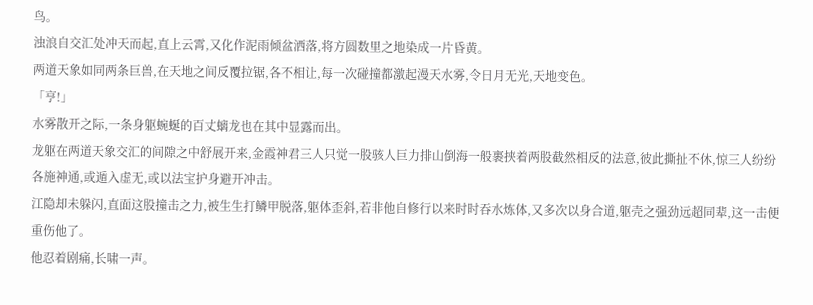鸟。
浊浪自交汇处冲天而起,直上云霄,又化作泥雨倾盆洒落,将方圆数里之地染成一片昏黄。
两道天象如同两条巨兽,在天地之间反覆拉锯,各不相让,每一次碰撞都激起漫天水雾,令日月无光,天地变色。
「亨!」
水雾散开之际,一条身躯蜿蜒的百丈螭龙也在其中显露而出。
龙躯在两道天象交汇的间隙之中舒展开来,金霞神君三人只觉一股骇人巨力排山倒海一般裹挟着两股截然相反的法意,彼此撕扯不休,惊三人纷纷各施神通,或遁入虚无,或以法宝护身避开冲击。
江隐却未躲闪,直面这股撞击之力,被生生打鳞甲脱落,躯体歪斜,若非他自修行以来时时吞水炼体,又多次以身合道,躯壳之强劲远超同辈,这一击便重伤他了。
他忍着剧痛,长啸一声。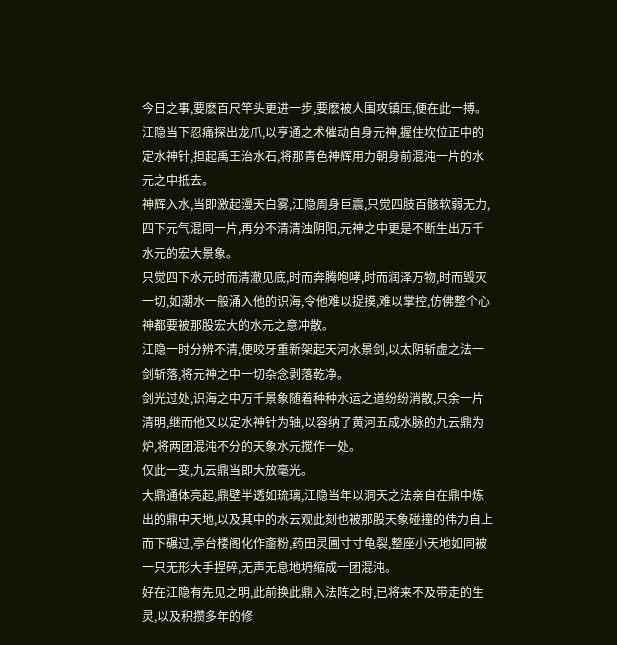今日之事,要麽百尺竿头更进一步,要麽被人围攻镇压,便在此一搏。
江隐当下忍痛探出龙爪,以亨通之术催动自身元神,握住坎位正中的定水神针,担起禹王治水石,将那青色神辉用力朝身前混沌一片的水元之中抵去。
神辉入水,当即激起漫天白雾,江隐周身巨震,只觉四肢百骸软弱无力,四下元气混同一片,再分不清清浊阴阳,元神之中更是不断生出万千水元的宏大景象。
只觉四下水元时而清澈见底,时而奔腾咆哮,时而润泽万物,时而毁灭一切,如潮水一般涌入他的识海,令他难以捉摸,难以掌控,仿佛整个心神都要被那股宏大的水元之意冲散。
江隐一时分辨不清,便咬牙重新架起天河水景剑,以太阴斩虚之法一剑斩落,将元神之中一切杂念剥落乾净。
剑光过处,识海之中万千景象随着种种水运之道纷纷消散,只余一片清明,继而他又以定水神针为轴,以容纳了黄河五成水脉的九云鼎为炉,将两团混沌不分的天象水元搅作一处。
仅此一变,九云鼎当即大放毫光。
大鼎通体亮起,鼎壁半透如琉璃,江隐当年以洞天之法亲自在鼎中炼出的鼎中天地,以及其中的水云观此刻也被那股天象碰撞的伟力自上而下碾过,亭台楼阁化作齑粉,药田灵圃寸寸龟裂,整座小天地如同被一只无形大手捏碎,无声无息地坍缩成一团混沌。
好在江隐有先见之明,此前换此鼎入法阵之时,已将来不及带走的生灵,以及积攒多年的修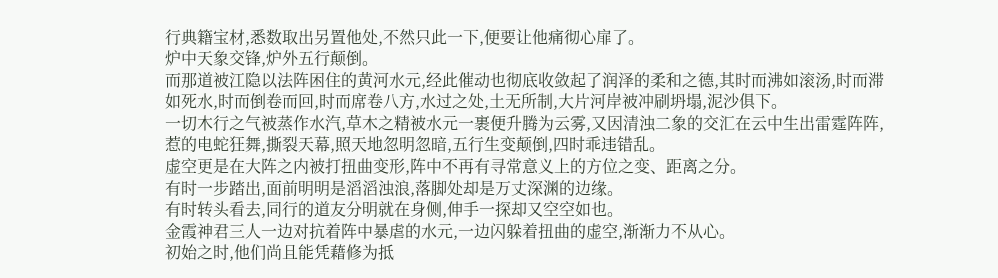行典籍宝材,悉数取出另置他处,不然只此一下,便要让他痛彻心扉了。
炉中天象交锋,炉外五行颠倒。
而那道被江隐以法阵困住的黄河水元,经此催动也彻底收敛起了润泽的柔和之德,其时而沸如滚汤,时而滞如死水,时而倒卷而回,时而席卷八方,水过之处,土无所制,大片河岸被冲刷坍塌,泥沙俱下。
一切木行之气被蒸作水汽,草木之精被水元一裹便升腾为云雾,又因清浊二象的交汇在云中生出雷霆阵阵,惹的电蛇狂舞,撕裂天幕,照天地忽明忽暗,五行生变颠倒,四时乖违错乱。
虚空更是在大阵之内被打扭曲变形,阵中不再有寻常意义上的方位之变、距离之分。
有时一步踏出,面前明明是滔滔浊浪,落脚处却是万丈深渊的边缘。
有时转头看去,同行的道友分明就在身侧,伸手一探却又空空如也。
金霞神君三人一边对抗着阵中暴虐的水元,一边闪躲着扭曲的虚空,渐渐力不从心。
初始之时,他们尚且能凭藉修为抵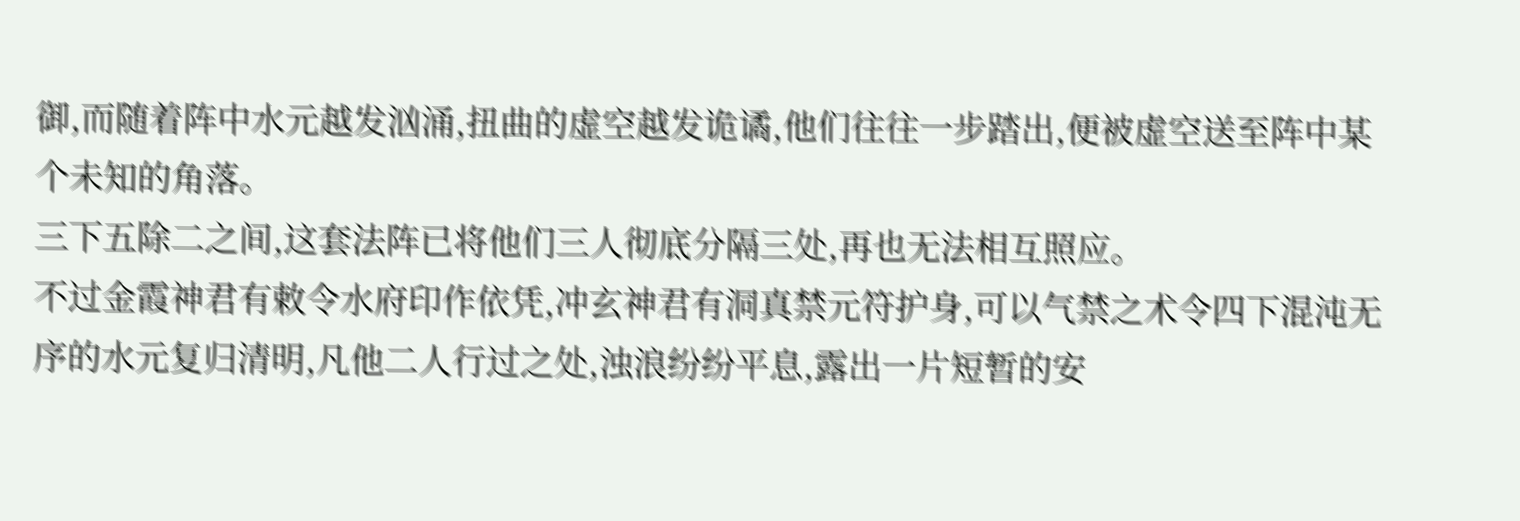御,而随着阵中水元越发汹涌,扭曲的虚空越发诡谲,他们往往一步踏出,便被虚空送至阵中某个未知的角落。
三下五除二之间,这套法阵已将他们三人彻底分隔三处,再也无法相互照应。
不过金霞神君有敕令水府印作依凭,冲玄神君有洞真禁元符护身,可以气禁之术令四下混沌无序的水元复归清明,凡他二人行过之处,浊浪纷纷平息,露出一片短暂的安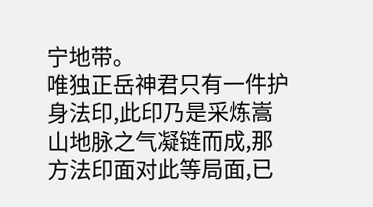宁地带。
唯独正岳神君只有一件护身法印,此印乃是采炼嵩山地脉之气凝链而成,那方法印面对此等局面,已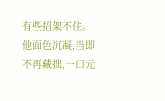有些招架不住。
他面色沉凝,当即不再藏拙,一口元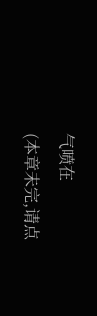气喷在
(本章未完,请点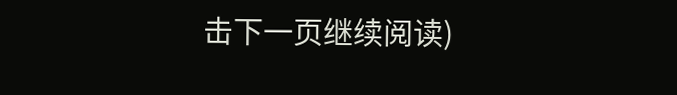击下一页继续阅读)